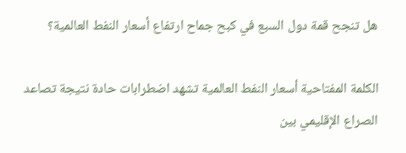هل تنجح قمة دول السبع في كبح جماح ارتفاع أسعار النفط العالمية؟

الكلمة المفتاحية أسعار النفط العالمية تشهد اضطرابات حادة نتيجة تصاعد الصراع الإقليمي بين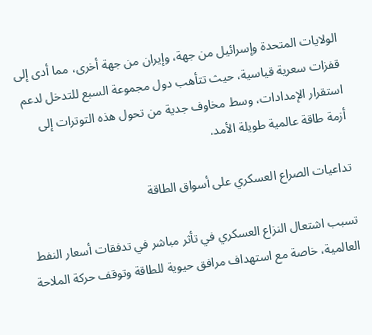الولايات المتحدة وإسرائيل من جهة، وإيران من جهة أخرى، مما أدى إلى قفزات سعرية قياسية، حيث تتأهب دول مجموعة السبع للتدخل لدعم استقرار الإمدادات، وسط مخاوف جدية من تحول هذه التوترات إلى أزمة طاقة عالمية طويلة الأمد.

تداعيات الصراع العسكري على أسواق الطاقة

تسبب اشتعال النزاع العسكري في تأثر مباشر في تدفقات أسعار النفط العالمية، خاصة مع استهداف مرافق حيوية للطاقة وتوقف حركة الملاحة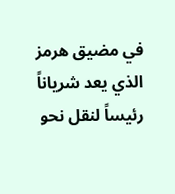في مضيق هرمز الذي يعد شرياناً رئيساً لنقل نحو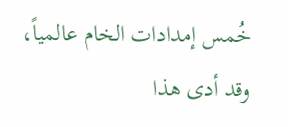خُمس إمدادات الخام عالمياً، وقد أدى هذا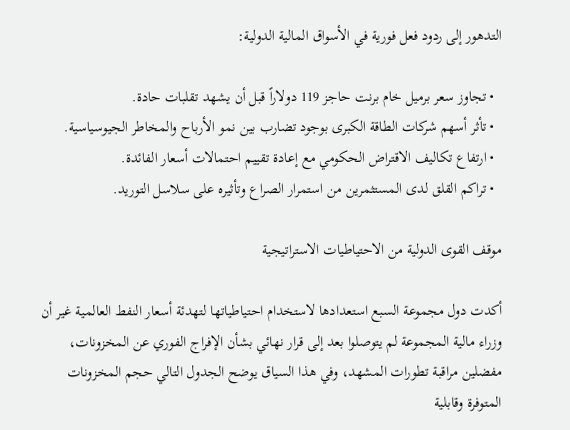التدهور إلى ردود فعل فورية في الأسواق المالية الدولية:

  • تجاوز سعر برميل خام برنت حاجز 119 دولاراً قبل أن يشهد تقلبات حادة.
  • تأثر أسهم شركات الطاقة الكبرى بوجود تضارب بين نمو الأرباح والمخاطر الجيوسياسية.
  • ارتفاع تكاليف الاقتراض الحكومي مع إعادة تقييم احتمالات أسعار الفائدة.
  • تراكم القلق لدى المستثمرين من استمرار الصراع وتأثيره على سلاسل التوريد.

موقف القوى الدولية من الاحتياطيات الاستراتيجية

أكدت دول مجموعة السبع استعدادها لاستخدام احتياطياتها لتهدئة أسعار النفط العالمية غير أن وزراء مالية المجموعة لم يتوصلوا بعد إلى قرار نهائي بشأن الإفراج الفوري عن المخزونات، مفضلين مراقبة تطورات المشهد، وفي هذا السياق يوضح الجدول التالي حجم المخزونات المتوفرة وقابلية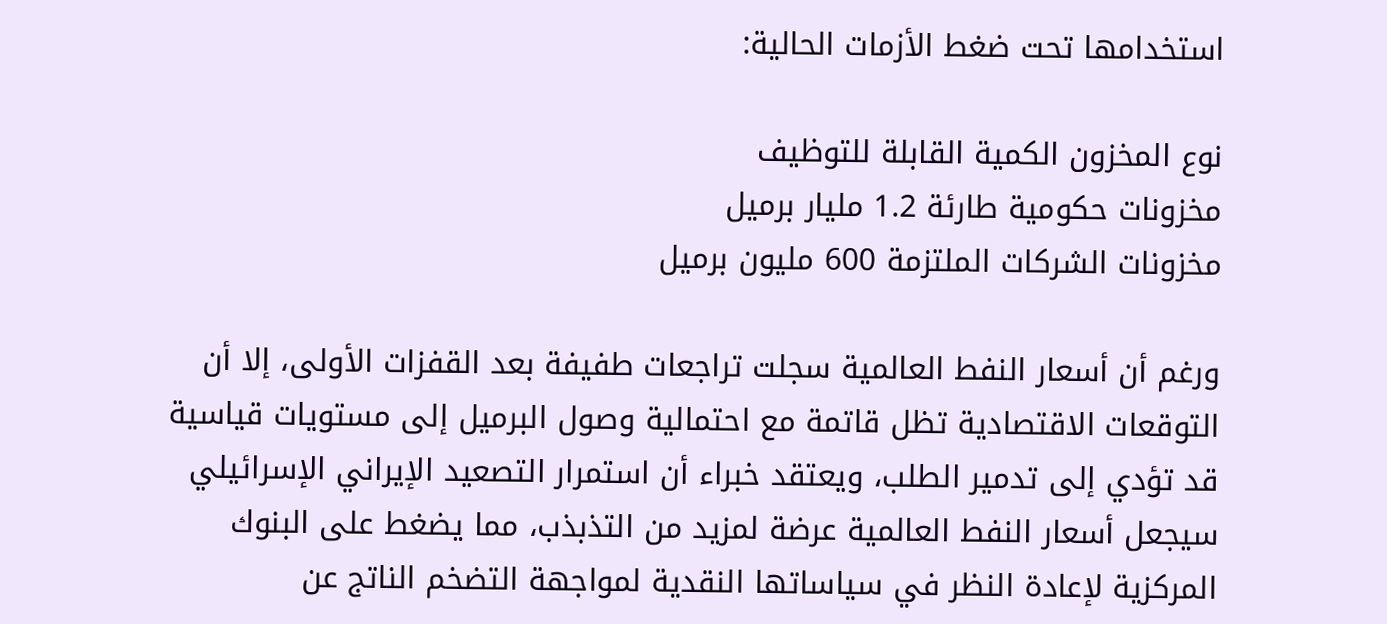استخدامها تحت ضغط الأزمات الحالية:

نوع المخزون الكمية القابلة للتوظيف
مخزونات حكومية طارئة 1.2 مليار برميل
مخزونات الشركات الملتزمة 600 مليون برميل

ورغم أن أسعار النفط العالمية سجلت تراجعات طفيفة بعد القفزات الأولى، إلا أن التوقعات الاقتصادية تظل قاتمة مع احتمالية وصول البرميل إلى مستويات قياسية قد تؤدي إلى تدمير الطلب، ويعتقد خبراء أن استمرار التصعيد الإيراني الإسرائيلي سيجعل أسعار النفط العالمية عرضة لمزيد من التذبذب، مما يضغط على البنوك المركزية لإعادة النظر في سياساتها النقدية لمواجهة التضخم الناتج عن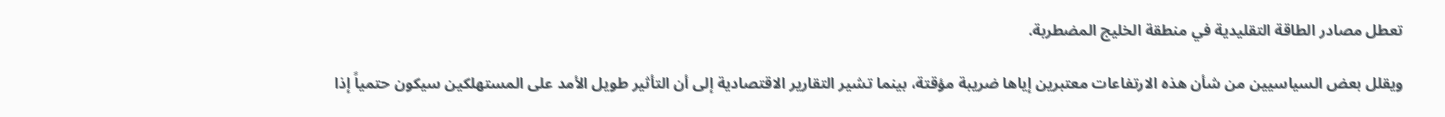تعطل مصادر الطاقة التقليدية في منطقة الخليج المضطربة.

ويقلل بعض السياسيين من شأن هذه الارتفاعات معتبرين إياها ضريبة مؤقتة، بينما تشير التقارير الاقتصادية إلى أن التأثير طويل الأمد على المستهلكين سيكون حتمياً إذا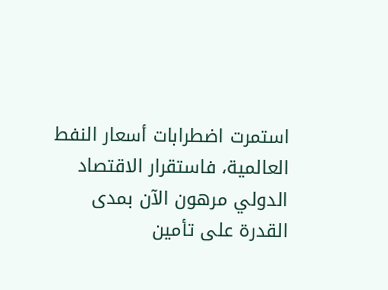استمرت اضطرابات أسعار النفط العالمية، فاستقرار الاقتصاد الدولي مرهون الآن بمدى القدرة على تأمين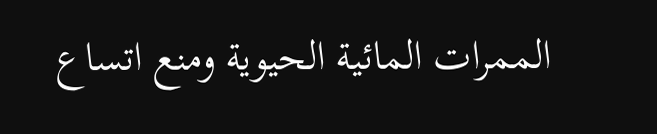الممرات المائية الحيوية ومنع اتساع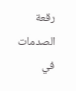رقعة الصدمات في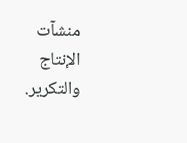منشآت الإنتاج والتكرير.